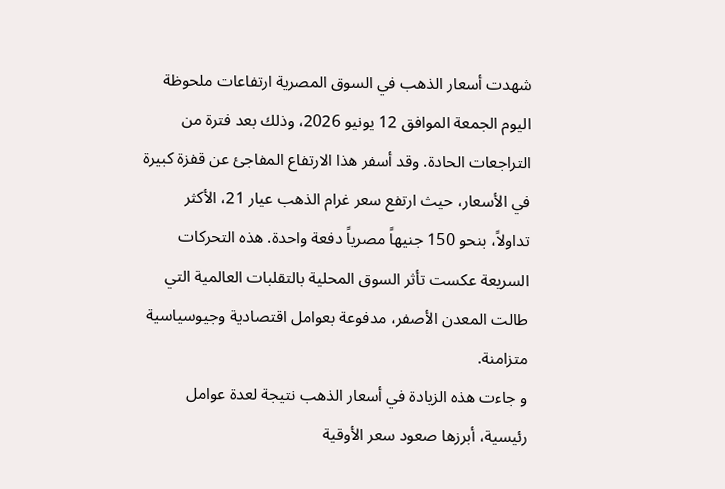شهدت أسعار الذهب في السوق المصرية ارتفاعات ملحوظة اليوم الجمعة الموافق 12 يونيو 2026، وذلك بعد فترة من التراجعات الحادة. وقد أسفر هذا الارتفاع المفاجئ عن قفزة كبيرة في الأسعار، حيث ارتفع سعر غرام الذهب عيار 21، الأكثر تداولاً، بنحو 150 جنيهاً مصرياً دفعة واحدة. هذه التحركات السريعة عكست تأثر السوق المحلية بالتقلبات العالمية التي طالت المعدن الأصفر، مدفوعة بعوامل اقتصادية وجيوسياسية متزامنة.
و جاءت هذه الزيادة في أسعار الذهب نتيجة لعدة عوامل رئيسية، أبرزها صعود سعر الأوقية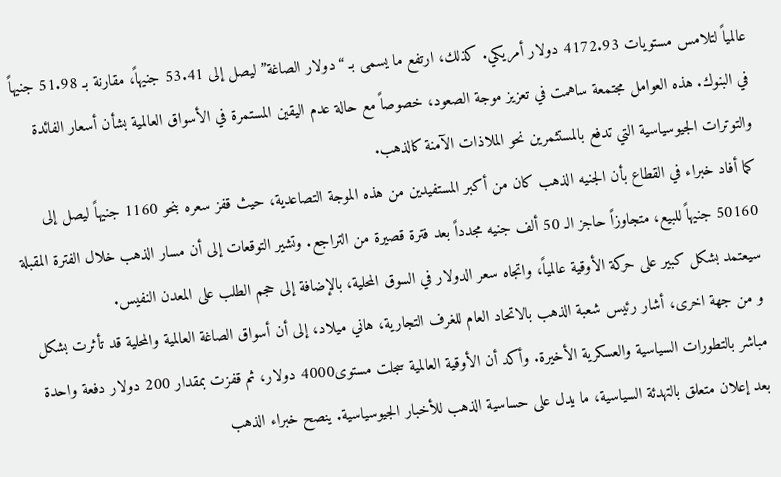عالمياً لتلامس مستويات 4172.93 دولار أمريكي. كذلك، ارتفع ما يسمى بـ “دولار الصاغة” ليصل إلى 53.41 جنيهاً، مقارنة بـ 51.98 جنيهاً في البنوك. هذه العوامل مجتمعة ساهمت في تعزيز موجة الصعود، خصوصاً مع حالة عدم اليقين المستمرة في الأسواق العالمية بشأن أسعار الفائدة والتوترات الجيوسياسية التي تدفع بالمستثمرين نحو الملاذات الآمنة كالذهب.
كما أفاد خبراء في القطاع بأن الجنيه الذهب كان من أكبر المستفيدين من هذه الموجة التصاعدية، حيث قفز سعره بنحو 1160 جنيهاً ليصل إلى 50160 جنيهاً للبيع، متجاوزاً حاجز الـ 50 ألف جنيه مجدداً بعد فترة قصيرة من التراجع. وتشير التوقعات إلى أن مسار الذهب خلال الفترة المقبلة سيعتمد بشكل كبير على حركة الأوقية عالمياً، واتجاه سعر الدولار في السوق المحلية، بالإضافة إلى حجم الطلب على المعدن النفيس.
و من جهة اخرى، أشار رئيس شعبة الذهب بالاتحاد العام للغرف التجارية، هاني ميلاد، إلى أن أسواق الصاغة العالمية والمحلية قد تأثرت بشكل مباشر بالتطورات السياسية والعسكرية الأخيرة. وأكد أن الأوقية العالمية سجلت مستوى4000 دولار، ثم قفزت بمقدار 200 دولار دفعة واحدة بعد إعلان متعلق بالتهدئة السياسية، ما يدل على حساسية الذهب للأخبار الجيوسياسية. ينصح خبراء الذهب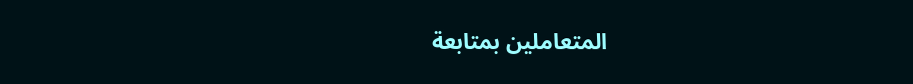المتعاملين بمتابعة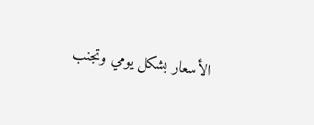الأسعار بشكل يومي وتجنب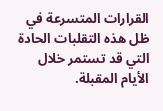القرارات المتسرعة في ظل هذه التقلبات الحادة التي قد تستمر خلال الأيام المقبلة.